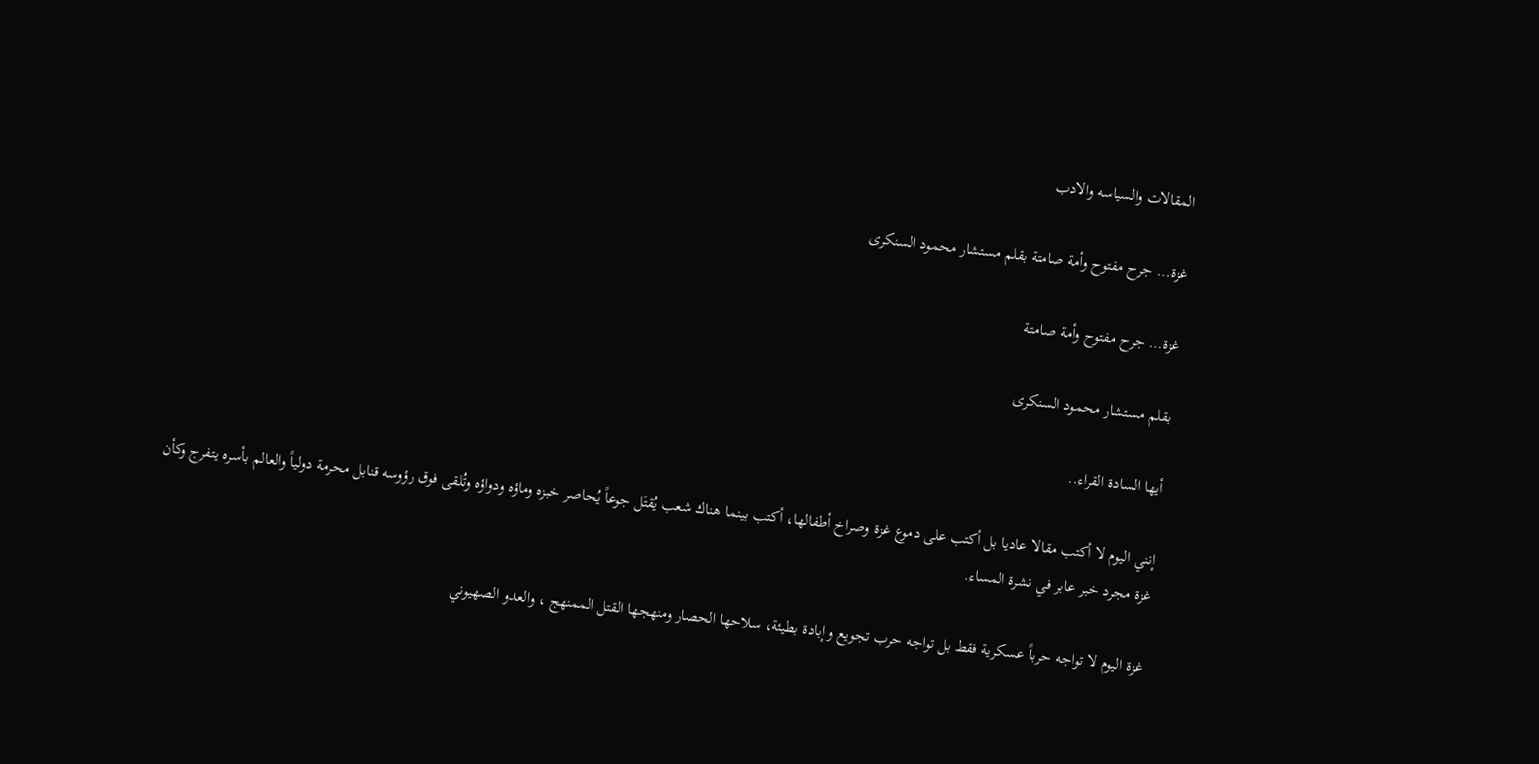المقالات والسياسه والادب

غزة… جرح مفتوح وأمة صامتة بقلم مستشار محمود السنكرى

غزة… جرح مفتوح وأمة صامتة

بقلم مستشار محمود السنكرى

أيها السادة القراء..

إنني اليوم لا أكتب مقالا عاديا بل أكتب على دموع غزة وصراخ أطفالها، أكتب بينما هناك شعب يُقتَل جوعاً يُحاصر خبزه وماؤه ودواؤه وتُلقى فوق رؤوسه قنابل محرمة دولياً والعالم بأسره يتفرج وكأن غزة مجرد خبر عابر في نشرة المساء.

غزة اليوم لا تواجه حرباً عسكرية فقط بل تواجه حرب تجويع وإبادة بطيئة، سلاحها الحصار ومنهجها القتل الممنهج ، والعدو الصهيوني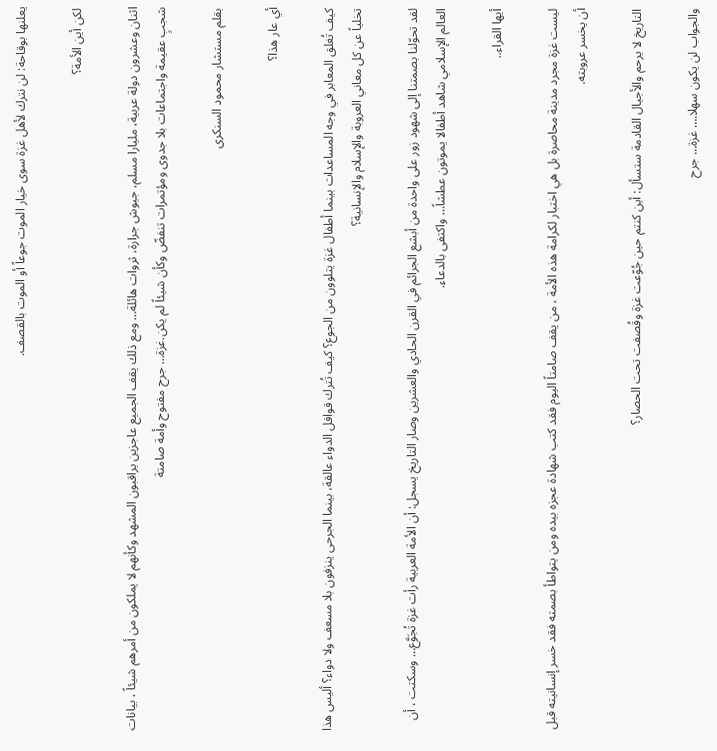يعلنها بوقاحة: لن نترك لأهل غزة سوى خيار الموت جوعاً أو الموت بالقصف.

لكن أين الأمة؟

اثنان وعشرون دولة عربية، مليارا مسلم، جيوش جرارة، ثروات هائلة… ومع ذلك يقف الجميع عاجزين يراقبون المشهد وكأنهم لا يملكون من أمرهم شيئاً ، بيانات شجبٍ عقيمة واجتماعات بلا جدوى ومؤتمرات تنفضّ وكأن شيئاً لم يكن.غزة… جرح مفتوح وأمة صامتة

بقلم مستشار محمود السنكرى

أي عار هذا؟

كيف تُغلق المعابر في وجه المساعدات بينما أطفال غزة يتلوون من الجوع؟ كيف تُترك قوافل الدواء عالقة، بينما الجرحى ينزفون بلا مسعف ولا دواء؟ أليس هذا تخلياً عن كل معاني العروبة والإسلام والإنسانية؟

لقد تحوّلنا بصمتنا إلى شهود زور على واحدة من أبشع الجرائم في القرن الحادي والعشرين وصار التاريخ يسجل: أن الأمة العربية رأت غزة تُجَوَّع… وسكتت ، أن العالم الإسلامي شاهد أطفالا يموتون عطشاً… واكتفى بالدعاء.

أيها القراء..

ليست غزة مجرد مدينة محاصرة بل هي اختبار لكرامة هذه الأمة ، من يقف صامتاً اليوم فقد كتب شهادة عجزه بيده ومن يتواطأ بصمته فقد خسر إنسانيته قبل أن يخسر عروبته.

التاريخ لا يرحم والأجيال القادمة ستسأل: أين كنتم حين جُوّعت غزة وقُصفت تحت الحصار؟

والجواب لن يكون سهلا.… غزة… جرح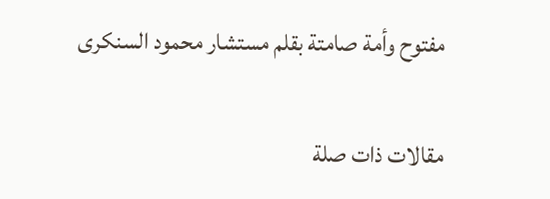مفتوح وأمة صامتة بقلم مستشار محمود السنكرى

مقالات ذات صلة